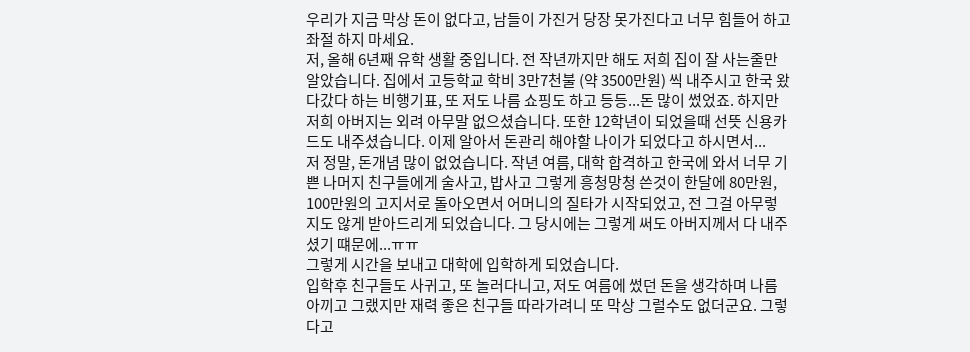우리가 지금 막상 돈이 없다고, 남들이 가진거 당장 못가진다고 너무 힘들어 하고 좌절 하지 마세요.
저, 올해 6년째 유학 생활 중입니다. 전 작년까지만 해도 저희 집이 잘 사는줄만 알았습니다. 집에서 고등학교 학비 3만7천불 (약 3500만원) 씩 내주시고 한국 왔다갔다 하는 비행기표, 또 저도 나름 쇼핑도 하고 등등...돈 많이 썼었죠. 하지만 저희 아버지는 외려 아무말 없으셨습니다. 또한 12학년이 되었을때 선뜻 신용카드도 내주셨습니다. 이제 알아서 돈관리 해야할 나이가 되었다고 하시면서...
저 정말, 돈개념 많이 없었습니다. 작년 여름, 대학 합격하고 한국에 와서 너무 기쁜 나머지 친구들에게 술사고, 밥사고 그렇게 흥청망청 쓴것이 한달에 80만원, 100만원의 고지서로 돌아오면서 어머니의 질타가 시작되었고, 전 그걸 아무렇지도 않게 받아드리게 되었습니다. 그 당시에는 그렇게 써도 아버지께서 다 내주셨기 떄문에...ㅠㅠ
그렇게 시간을 보내고 대학에 입학하게 되었습니다.
입학후 친구들도 사귀고, 또 놀러다니고, 저도 여름에 썼던 돈을 생각하며 나름 아끼고 그랬지만 재력 좋은 친구들 따라가려니 또 막상 그럴수도 없더군요. 그렇다고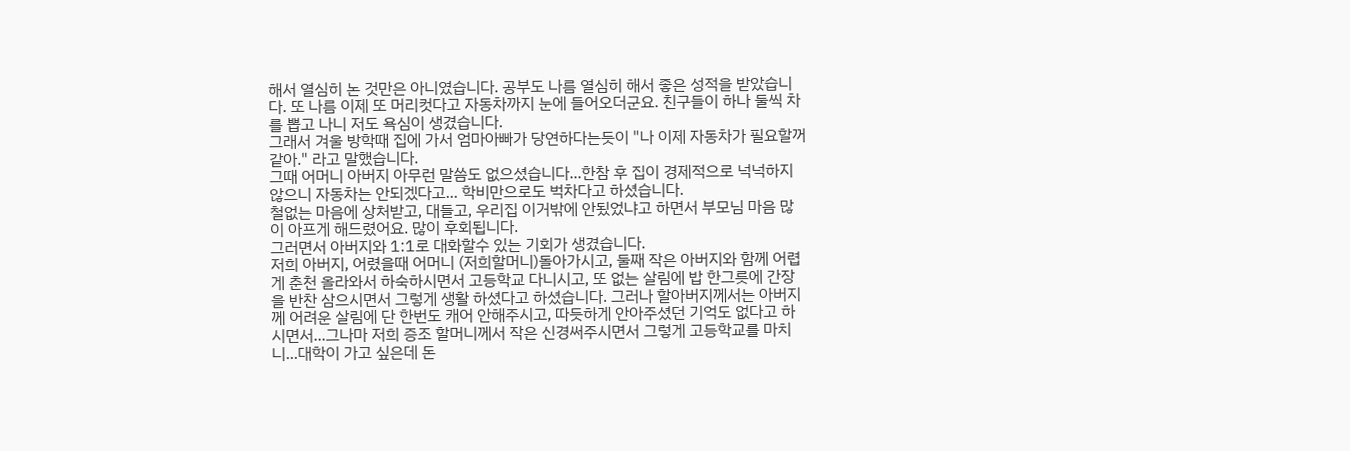해서 열심히 논 것만은 아니였습니다. 공부도 나름 열심히 해서 좋은 성적을 받았습니다. 또 나름 이제 또 머리컷다고 자동차까지 눈에 들어오더군요. 친구들이 하나 둘씩 차를 뽑고 나니 저도 욕심이 생겼습니다.
그래서 겨울 방학때 집에 가서 엄마아빠가 당연하다는듯이 "나 이제 자동차가 필요할꺼 같아." 라고 말했습니다.
그때 어머니 아버지 아무런 말씀도 없으셨습니다...한참 후 집이 경제적으로 넉넉하지 않으니 자동차는 안되겠다고... 학비만으로도 벅차다고 하셨습니다.
철없는 마음에 상처받고, 대들고, 우리집 이거밖에 안됬었냐고 하면서 부모님 마음 많이 아프게 해드렸어요. 많이 후회됩니다.
그러면서 아버지와 1:1로 대화할수 있는 기회가 생겼습니다.
저희 아버지, 어렸을때 어머니 (저희할머니)돌아가시고, 둘째 작은 아버지와 함께 어렵게 춘천 올라와서 하숙하시면서 고등학교 다니시고, 또 없는 살림에 밥 한그릇에 간장을 반찬 삼으시면서 그렇게 생활 하셨다고 하셨습니다. 그러나 할아버지께서는 아버지께 어려운 살림에 단 한번도 캐어 안해주시고, 따듯하게 안아주셨던 기억도 없다고 하시면서...그나마 저희 증조 할머니께서 작은 신경써주시면서 그렇게 고등학교를 마치니...대학이 가고 싶은데 돈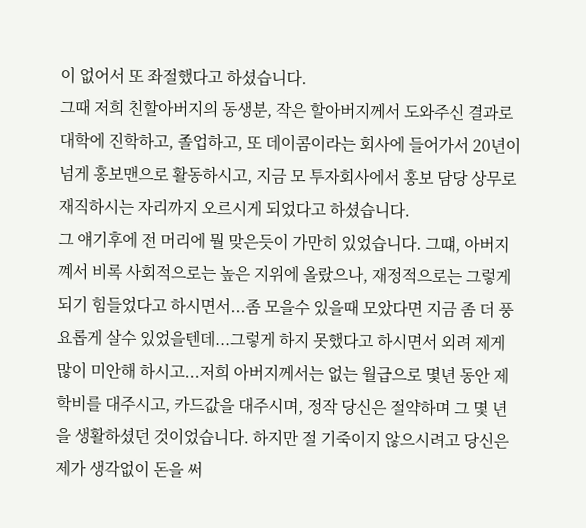이 없어서 또 좌절했다고 하셨습니다.
그때 저희 친할아버지의 동생분, 작은 할아버지께서 도와주신 결과로 대학에 진학하고, 졸업하고, 또 데이콤이라는 회사에 들어가서 20년이 넘게 홍보맨으로 활동하시고, 지금 모 투자회사에서 홍보 담당 상무로 재직하시는 자리까지 오르시게 되었다고 하셨습니다.
그 얘기후에 전 머리에 뭘 맞은듯이 가만히 있었습니다. 그떄, 아버지꼐서 비록 사회적으로는 높은 지위에 올랐으나, 재정적으로는 그렇게 되기 힘들었다고 하시면서...좀 모을수 있을때 모았다면 지금 좀 더 풍요롭게 살수 있었을텐데...그렇게 하지 못했다고 하시면서 외려 제게 많이 미안해 하시고...저희 아버지께서는 없는 월급으로 몇년 동안 제 학비를 대주시고, 카드값을 대주시며, 정작 당신은 절약하며 그 몇 년을 생활하셨던 것이었습니다. 하지만 절 기죽이지 않으시려고 당신은 제가 생각없이 돈을 써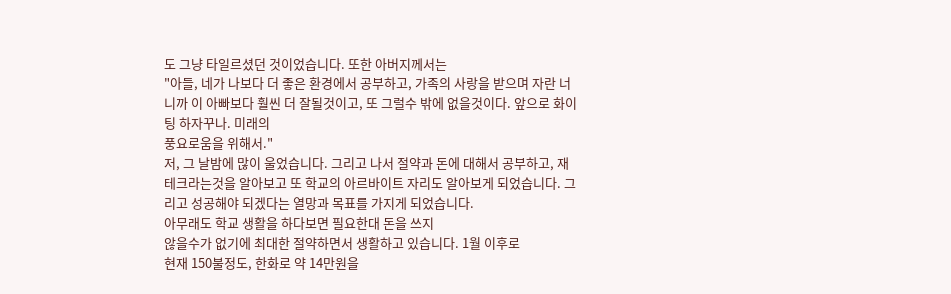도 그냥 타일르셨던 것이었습니다. 또한 아버지께서는
"아들, 네가 나보다 더 좋은 환경에서 공부하고, 가족의 사랑을 받으며 자란 너니까 이 아빠보다 훨씬 더 잘될것이고, 또 그럴수 밖에 없을것이다. 앞으로 화이팅 하자꾸나. 미래의
풍요로움을 위해서."
저, 그 날밤에 많이 울었습니다. 그리고 나서 절약과 돈에 대해서 공부하고, 재테크라는것을 알아보고 또 학교의 아르바이트 자리도 알아보게 되었습니다. 그리고 성공해야 되겠다는 열망과 목표를 가지게 되었습니다.
아무래도 학교 생활을 하다보면 필요한대 돈을 쓰지
않을수가 없기에 최대한 절약하면서 생활하고 있습니다. 1월 이후로
현재 150불정도, 한화로 약 14만원을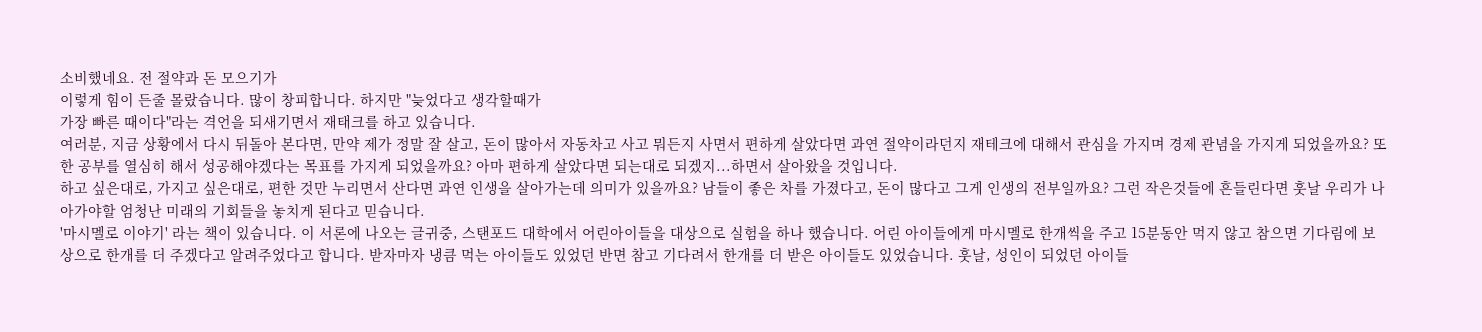소비했네요. 전 절약과 돈 모으기가
이렇게 힘이 든줄 몰랐습니다. 많이 창피합니다. 하지만 "늦었다고 생각할때가
가장 빠른 때이다"라는 격언을 되새기면서 재태크를 하고 있습니다.
여러분, 지금 상황에서 다시 뒤돌아 본다면, 만약 제가 정말 잘 살고, 돈이 많아서 자동차고 사고 뭐든지 사면서 편하게 살았다면 과연 절약이라던지 재테크에 대해서 관심을 가지며 경제 관념을 가지게 되었을까요? 또한 공부를 열심히 해서 성공해야겠다는 목표를 가지게 되었을까요? 아마 편하게 살았다면 되는대로 되겠지...하면서 살아왔을 것입니다.
하고 싶은대로, 가지고 싶은대로, 편한 것만 누리면서 산다면 과연 인생을 살아가는데 의미가 있을까요? 남들이 좋은 차를 가졌다고, 돈이 많다고 그게 인생의 전부일까요? 그런 작은것들에 흔들린다면 훗날 우리가 나아가야할 엄청난 미래의 기회들을 놓치게 된다고 믿습니다.
'마시멜로 이야기' 라는 책이 있습니다. 이 서론에 나오는 글귀중, 스탠포드 대학에서 어린아이들을 대상으로 실험을 하나 했습니다. 어린 아이들에게 마시멜로 한개씩을 주고 15분동안 먹지 않고 참으면 기다림에 보상으로 한개를 더 주겠다고 알려주었다고 합니다. 받자마자 냉큼 먹는 아이들도 있었던 반면 참고 기다려서 한개를 더 받은 아이들도 있었습니다. 훗날, 성인이 되었던 아이들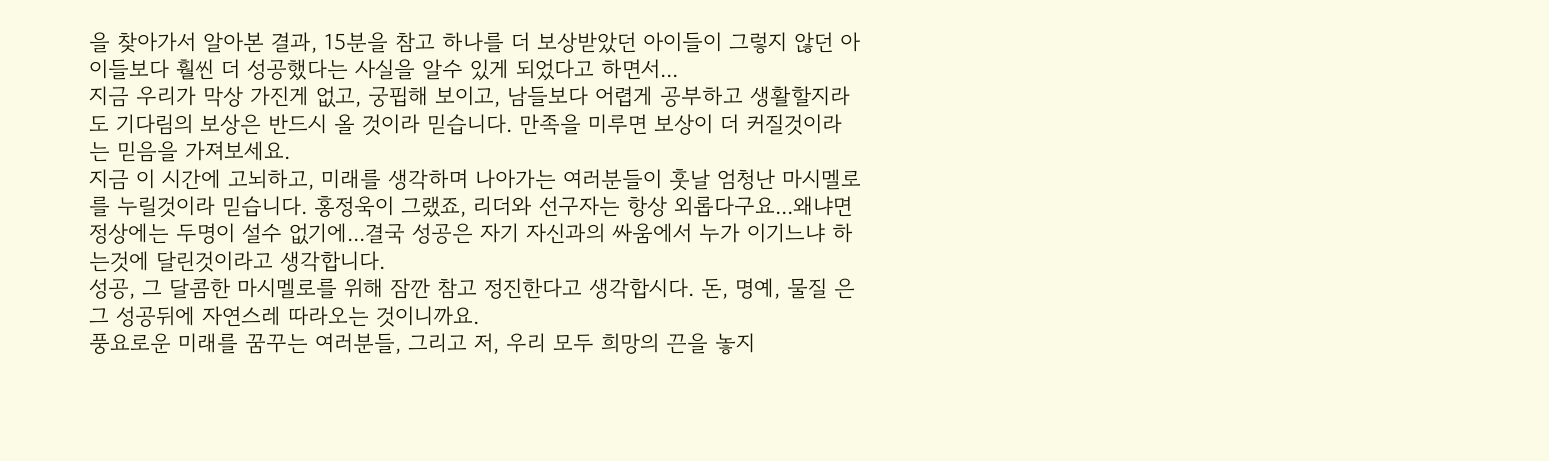을 찾아가서 알아본 결과, 15분을 참고 하나를 더 보상받았던 아이들이 그렇지 않던 아이들보다 훨씬 더 성공했다는 사실을 알수 있게 되었다고 하면서...
지금 우리가 막상 가진게 없고, 궁핍해 보이고, 남들보다 어렵게 공부하고 생활할지라도 기다림의 보상은 반드시 올 것이라 믿습니다. 만족을 미루면 보상이 더 커질것이라는 믿음을 가져보세요.
지금 이 시간에 고뇌하고, 미래를 생각하며 나아가는 여러분들이 훗날 엄청난 마시멜로를 누릴것이라 믿습니다. 홍정욱이 그랬죠, 리더와 선구자는 항상 외롭다구요...왜냐면 정상에는 두명이 설수 없기에...결국 성공은 자기 자신과의 싸움에서 누가 이기느냐 하는것에 달린것이라고 생각합니다.
성공, 그 달콤한 마시멜로를 위해 잠깐 참고 정진한다고 생각합시다. 돈, 명예, 물질 은 그 성공뒤에 자연스레 따라오는 것이니까요.
풍요로운 미래를 꿈꾸는 여러분들, 그리고 저, 우리 모두 희망의 끈을 놓지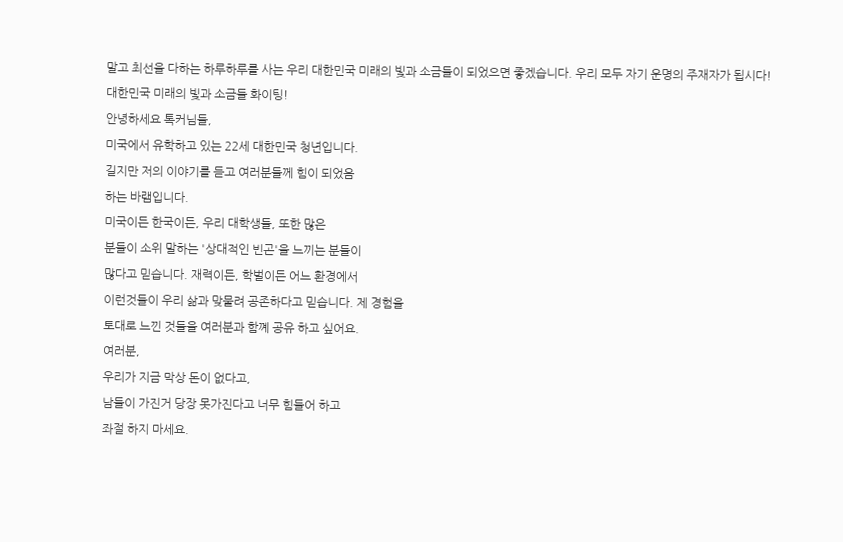말고 최선을 다하는 하루하루를 사는 우리 대한민국 미래의 빛과 소금들이 되었으면 좋겠습니다. 우리 모두 자기 운명의 주재자가 됩시다!
대한민국 미래의 빛과 소금들 화이팅!
안녕하세요 톡커님들,
미국에서 유학하고 있는 22세 대한민국 청년입니다.
길지만 저의 이야기를 듣고 여러분들께 힘이 되었음
하는 바램입니다.
미국이든 한국이든, 우리 대학생들, 또한 많은
분들이 소위 말하는 '상대적인 빈곤'을 느끼는 분들이
많다고 믿습니다. 재력이든, 학벌이든 어느 환경에서
이런것들이 우리 삶과 맞물려 공존하다고 믿습니다. 제 경험을
토대로 느낀 것들을 여러분과 함꼐 공유 하고 싶어요.
여러분,
우리가 지금 막상 돈이 없다고,
남들이 가진거 당장 못가진다고 너무 힘들어 하고
좌절 하지 마세요.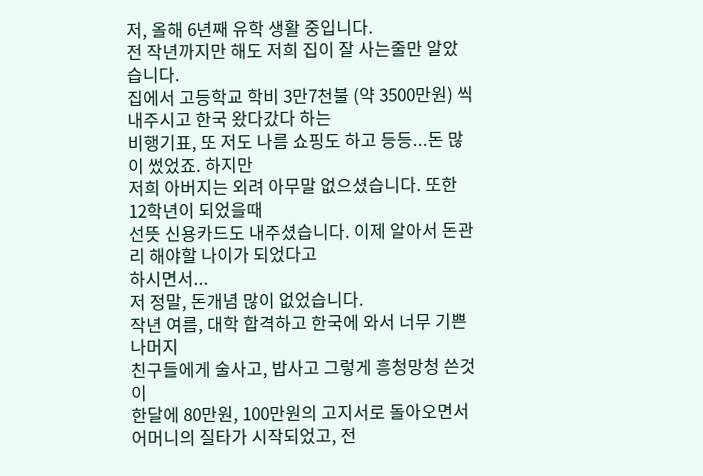저, 올해 6년째 유학 생활 중입니다.
전 작년까지만 해도 저희 집이 잘 사는줄만 알았습니다.
집에서 고등학교 학비 3만7천불 (약 3500만원) 씩 내주시고 한국 왔다갔다 하는
비행기표, 또 저도 나름 쇼핑도 하고 등등...돈 많이 썼었죠. 하지만
저희 아버지는 외려 아무말 없으셨습니다. 또한 12학년이 되었을때
선뜻 신용카드도 내주셨습니다. 이제 알아서 돈관리 해야할 나이가 되었다고
하시면서...
저 정말, 돈개념 많이 없었습니다.
작년 여름, 대학 합격하고 한국에 와서 너무 기쁜 나머지
친구들에게 술사고, 밥사고 그렇게 흥청망청 쓴것이
한달에 80만원, 100만원의 고지서로 돌아오면서
어머니의 질타가 시작되었고, 전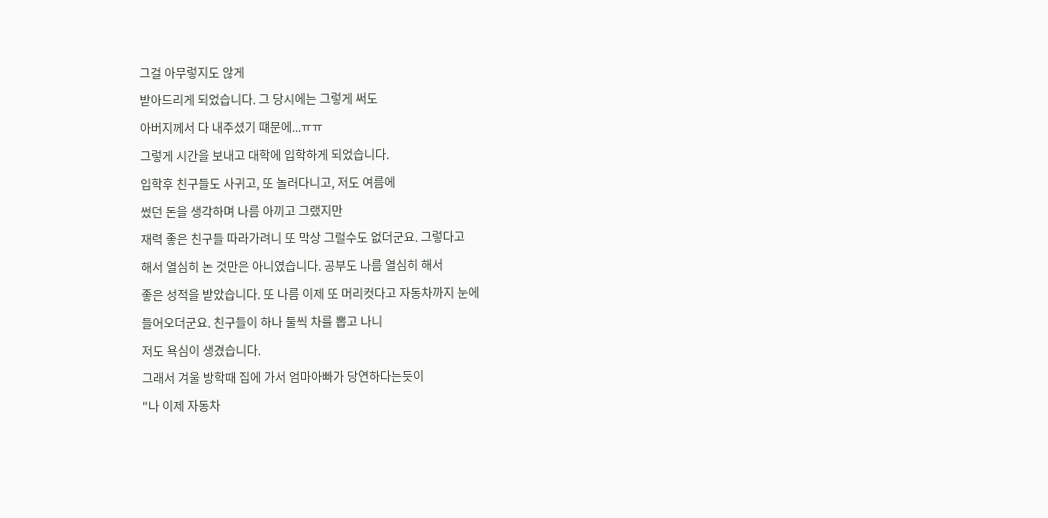그걸 아무렇지도 않게
받아드리게 되었습니다. 그 당시에는 그렇게 써도
아버지께서 다 내주셨기 떄문에...ㅠㅠ
그렇게 시간을 보내고 대학에 입학하게 되었습니다.
입학후 친구들도 사귀고, 또 놀러다니고, 저도 여름에
썼던 돈을 생각하며 나름 아끼고 그랬지만
재력 좋은 친구들 따라가려니 또 막상 그럴수도 없더군요. 그렇다고
해서 열심히 논 것만은 아니였습니다. 공부도 나름 열심히 해서
좋은 성적을 받았습니다. 또 나름 이제 또 머리컷다고 자동차까지 눈에
들어오더군요. 친구들이 하나 둘씩 차를 뽑고 나니
저도 욕심이 생겼습니다.
그래서 겨울 방학때 집에 가서 엄마아빠가 당연하다는듯이
"나 이제 자동차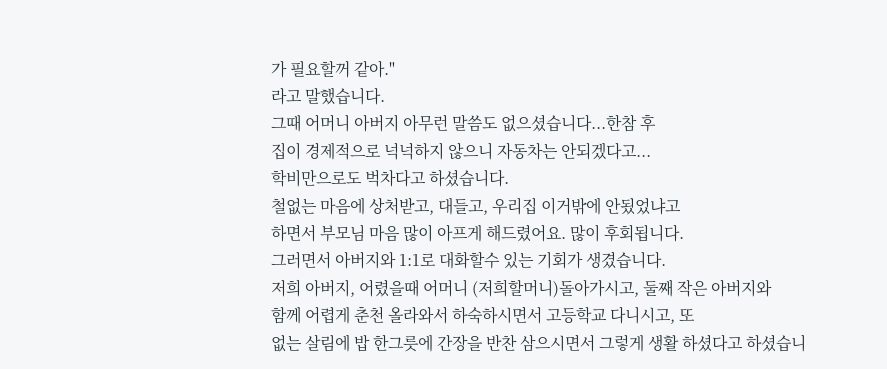가 필요할꺼 같아."
라고 말했습니다.
그때 어머니 아버지 아무런 말씀도 없으셨습니다...한참 후
집이 경제적으로 넉넉하지 않으니 자동차는 안되겠다고...
학비만으로도 벅차다고 하셨습니다.
철없는 마음에 상처받고, 대들고, 우리집 이거밖에 안됬었냐고
하면서 부모님 마음 많이 아프게 해드렸어요. 많이 후회됩니다.
그러면서 아버지와 1:1로 대화할수 있는 기회가 생겼습니다.
저희 아버지, 어렸을때 어머니 (저희할머니)돌아가시고, 둘째 작은 아버지와
함께 어렵게 춘천 올라와서 하숙하시면서 고등학교 다니시고, 또
없는 살림에 밥 한그릇에 간장을 반찬 삼으시면서 그렇게 생활 하셨다고 하셨습니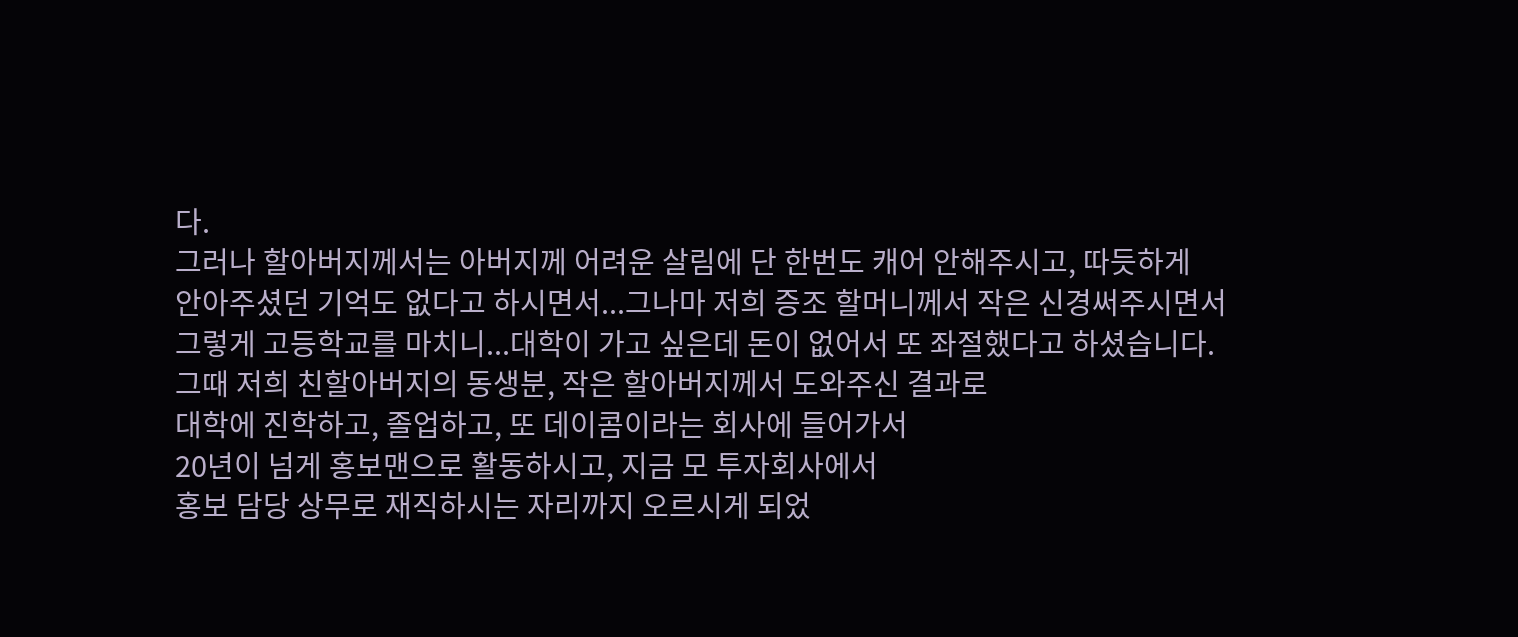다.
그러나 할아버지께서는 아버지께 어려운 살림에 단 한번도 캐어 안해주시고, 따듯하게
안아주셨던 기억도 없다고 하시면서...그나마 저희 증조 할머니께서 작은 신경써주시면서
그렇게 고등학교를 마치니...대학이 가고 싶은데 돈이 없어서 또 좌절했다고 하셨습니다.
그때 저희 친할아버지의 동생분, 작은 할아버지께서 도와주신 결과로
대학에 진학하고, 졸업하고, 또 데이콤이라는 회사에 들어가서
20년이 넘게 홍보맨으로 활동하시고, 지금 모 투자회사에서
홍보 담당 상무로 재직하시는 자리까지 오르시게 되었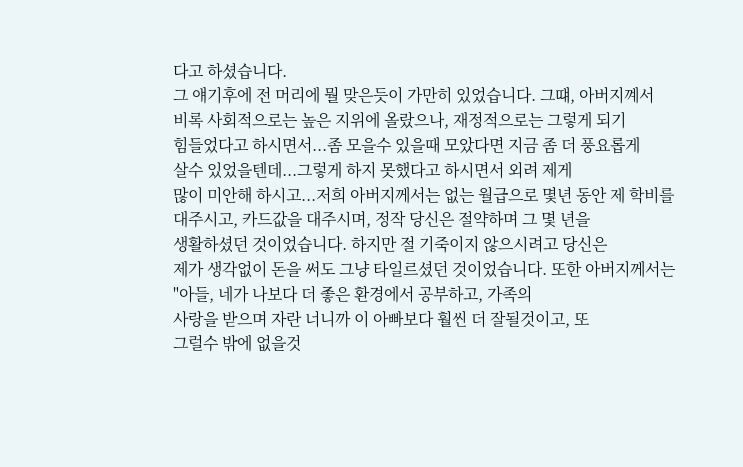다고 하셨습니다.
그 얘기후에 전 머리에 뭘 맞은듯이 가만히 있었습니다. 그떄, 아버지꼐서
비록 사회적으로는 높은 지위에 올랐으나, 재정적으로는 그렇게 되기
힘들었다고 하시면서...좀 모을수 있을때 모았다면 지금 좀 더 풍요롭게
살수 있었을텐데...그렇게 하지 못했다고 하시면서 외려 제게
많이 미안해 하시고...저희 아버지께서는 없는 월급으로 몇년 동안 제 학비를
대주시고, 카드값을 대주시며, 정작 당신은 절약하며 그 몇 년을
생활하셨던 것이었습니다. 하지만 절 기죽이지 않으시려고 당신은
제가 생각없이 돈을 써도 그냥 타일르셨던 것이었습니다. 또한 아버지께서는
"아들, 네가 나보다 더 좋은 환경에서 공부하고, 가족의
사랑을 받으며 자란 너니까 이 아빠보다 훨씬 더 잘될것이고, 또
그럴수 밖에 없을것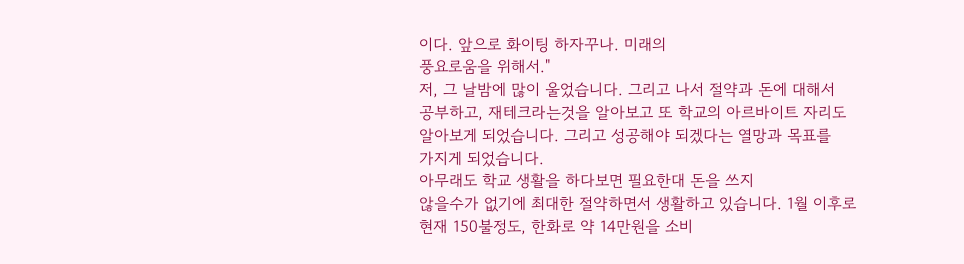이다. 앞으로 화이팅 하자꾸나. 미래의
풍요로움을 위해서."
저, 그 날밤에 많이 울었습니다. 그리고 나서 절약과 돈에 대해서
공부하고, 재테크라는것을 알아보고 또 학교의 아르바이트 자리도
알아보게 되었습니다. 그리고 성공해야 되겠다는 열망과 목표를
가지게 되었습니다.
아무래도 학교 생활을 하다보면 필요한대 돈을 쓰지
않을수가 없기에 최대한 절약하면서 생활하고 있습니다. 1월 이후로
현재 150불정도, 한화로 약 14만원을 소비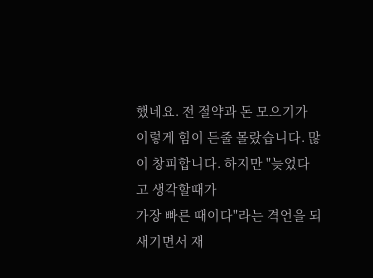했네요. 전 절약과 돈 모으기가
이렇게 힘이 든줄 몰랐습니다. 많이 창피합니다. 하지만 "늦었다고 생각할때가
가장 빠른 때이다"라는 격언을 되새기면서 재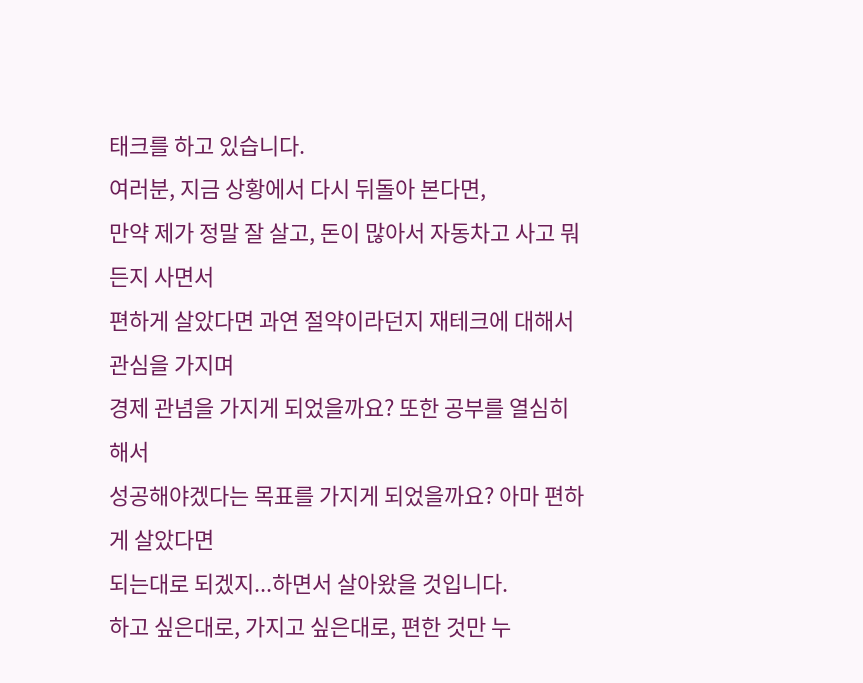태크를 하고 있습니다.
여러분, 지금 상황에서 다시 뒤돌아 본다면,
만약 제가 정말 잘 살고, 돈이 많아서 자동차고 사고 뭐든지 사면서
편하게 살았다면 과연 절약이라던지 재테크에 대해서 관심을 가지며
경제 관념을 가지게 되었을까요? 또한 공부를 열심히 해서
성공해야겠다는 목표를 가지게 되었을까요? 아마 편하게 살았다면
되는대로 되겠지...하면서 살아왔을 것입니다.
하고 싶은대로, 가지고 싶은대로, 편한 것만 누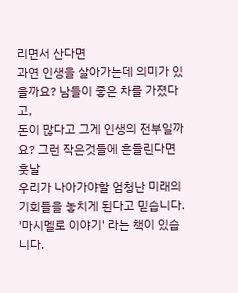리면서 산다면
과연 인생을 살아가는데 의미가 있을까요? 남들이 좋은 차를 가졌다고,
돈이 많다고 그게 인생의 전부일까요? 그런 작은것들에 흔들린다면 훗날
우리가 나아가야할 엄청난 미래의 기회들을 놓치게 된다고 믿습니다.
'마시멜로 이야기' 라는 책이 있습니다.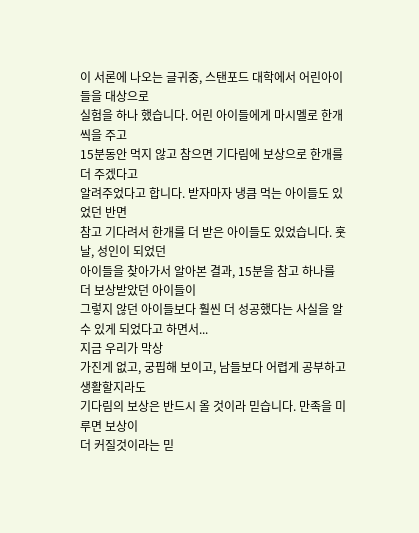이 서론에 나오는 글귀중, 스탠포드 대학에서 어린아이들을 대상으로
실험을 하나 했습니다. 어린 아이들에게 마시멜로 한개씩을 주고
15분동안 먹지 않고 참으면 기다림에 보상으로 한개를 더 주겠다고
알려주었다고 합니다. 받자마자 냉큼 먹는 아이들도 있었던 반면
참고 기다려서 한개를 더 받은 아이들도 있었습니다. 훗날, 성인이 되었던
아이들을 찾아가서 알아본 결과, 15분을 참고 하나를 더 보상받았던 아이들이
그렇지 않던 아이들보다 훨씬 더 성공했다는 사실을 알수 있게 되었다고 하면서...
지금 우리가 막상
가진게 없고, 궁핍해 보이고, 남들보다 어렵게 공부하고 생활할지라도
기다림의 보상은 반드시 올 것이라 믿습니다. 만족을 미루면 보상이
더 커질것이라는 믿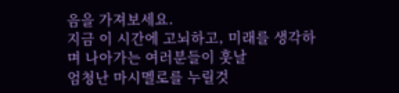음을 가져보세요.
지금 이 시간에 고뇌하고, 미래를 생각하며 나아가는 여러분들이 훗날
엄청난 마시멜로를 누릴것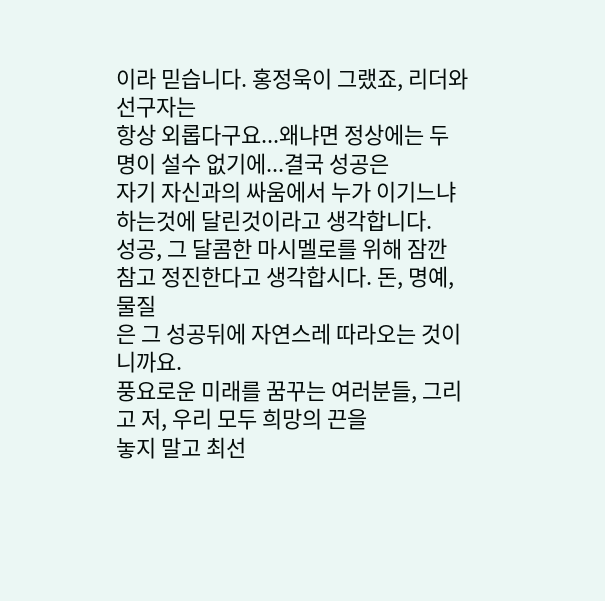이라 믿습니다. 홍정욱이 그랬죠, 리더와 선구자는
항상 외롭다구요...왜냐면 정상에는 두명이 설수 없기에...결국 성공은
자기 자신과의 싸움에서 누가 이기느냐 하는것에 달린것이라고 생각합니다.
성공, 그 달콤한 마시멜로를 위해 잠깐 참고 정진한다고 생각합시다. 돈, 명예, 물질
은 그 성공뒤에 자연스레 따라오는 것이니까요.
풍요로운 미래를 꿈꾸는 여러분들, 그리고 저, 우리 모두 희망의 끈을
놓지 말고 최선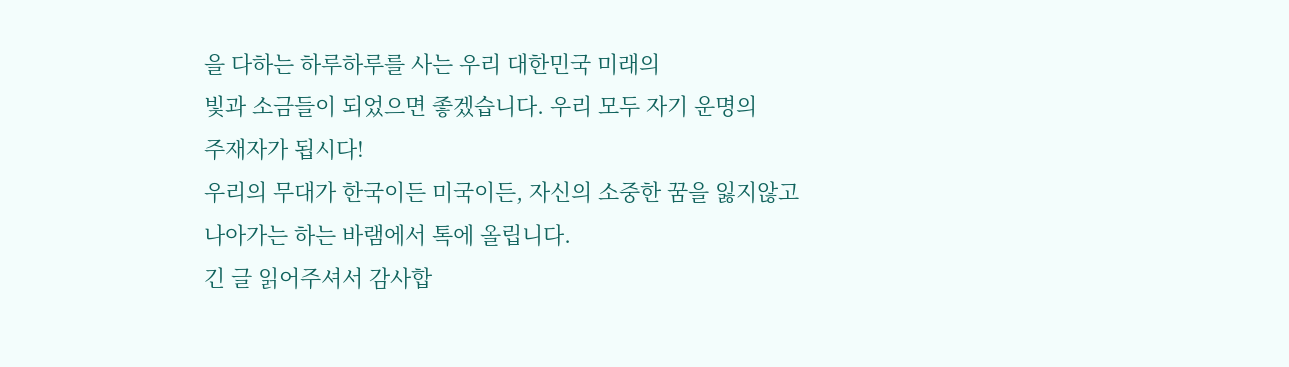을 다하는 하루하루를 사는 우리 대한민국 미래의
빛과 소금들이 되었으면 좋겠습니다. 우리 모두 자기 운명의
주재자가 됩시다!
우리의 무대가 한국이든 미국이든, 자신의 소중한 꿈을 잃지않고
나아가는 하는 바램에서 톡에 올립니다.
긴 글 읽어주셔서 감사합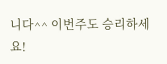니다^^ 이번주도 승리하세요!